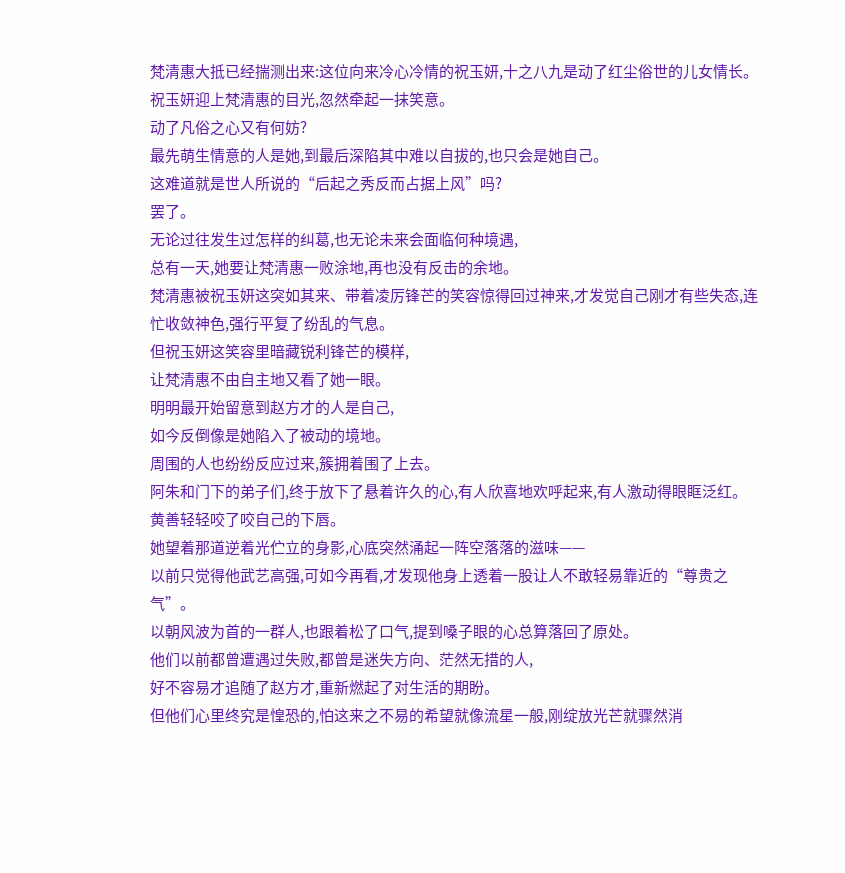梵清惠大抵已经揣测出来:这位向来冷心冷情的祝玉妍,十之八九是动了红尘俗世的儿女情长。
祝玉妍迎上梵清惠的目光,忽然牵起一抹笑意。
动了凡俗之心又有何妨?
最先萌生情意的人是她,到最后深陷其中难以自拔的,也只会是她自己。
这难道就是世人所说的“后起之秀反而占据上风”吗?
罢了。
无论过往发生过怎样的纠葛,也无论未来会面临何种境遇,
总有一天,她要让梵清惠一败涂地,再也没有反击的余地。
梵清惠被祝玉妍这突如其来、带着凌厉锋芒的笑容惊得回过神来,才发觉自己刚才有些失态,连忙收敛神色,强行平复了纷乱的气息。
但祝玉妍这笑容里暗藏锐利锋芒的模样,
让梵清惠不由自主地又看了她一眼。
明明最开始留意到赵方才的人是自己,
如今反倒像是她陷入了被动的境地。
周围的人也纷纷反应过来,簇拥着围了上去。
阿朱和门下的弟子们,终于放下了悬着许久的心,有人欣喜地欢呼起来,有人激动得眼眶泛红。
黄善轻轻咬了咬自己的下唇。
她望着那道逆着光伫立的身影,心底突然涌起一阵空落落的滋味——
以前只觉得他武艺高强,可如今再看,才发现他身上透着一股让人不敢轻易靠近的“尊贵之气”。
以朝风波为首的一群人,也跟着松了口气,提到嗓子眼的心总算落回了原处。
他们以前都曾遭遇过失败,都曾是迷失方向、茫然无措的人,
好不容易才追随了赵方才,重新燃起了对生活的期盼。
但他们心里终究是惶恐的,怕这来之不易的希望就像流星一般,刚绽放光芒就骤然消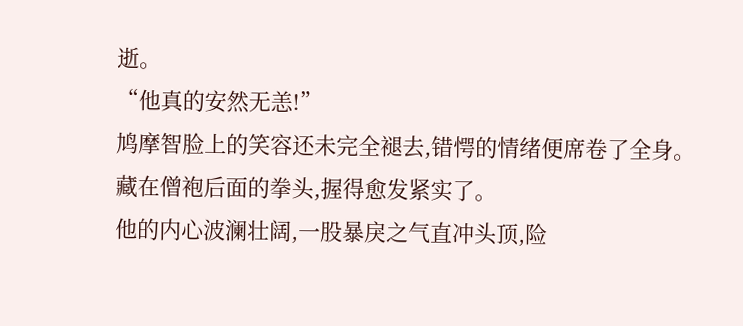逝。
“他真的安然无恙!”
鸠摩智脸上的笑容还未完全褪去,错愕的情绪便席卷了全身。
藏在僧袍后面的拳头,握得愈发紧实了。
他的内心波澜壮阔,一股暴戾之气直冲头顶,险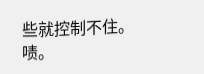些就控制不住。
啧。